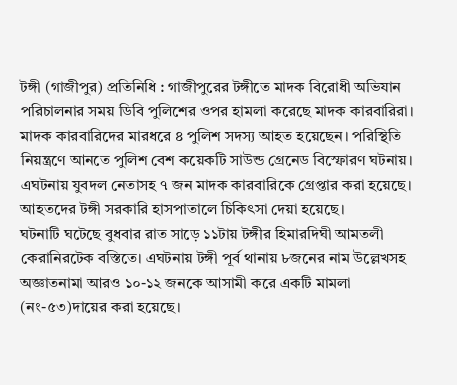টঙ্গী (গাজীপুর) প্রতিনিধি : গাজীপুরের টঙ্গীতে মাদক বিরোধী অভিযান পরিচালনার সময় ডিবি পুলিশের ওপর হামলা করেছে মাদক কারবারিরা। মাদক কারবারিদের মারধরে ৪ পুলিশ সদস্য আহত হয়েছেন। পরিস্থিতি নিয়ন্ত্রণে আনতে পুলিশ বেশ কয়েকটি সাউন্ড গ্রেনেড বিস্ফোরণ ঘটনায়। এঘটনায় যুবদল নেতাসহ ৭ জন মাদক কারবারিকে গ্রেপ্তার করা হয়েছে।
আহতদের টঙ্গী সরকারি হাসপাতালে চিকিৎসা দেয়া হয়েছে।
ঘটনাটি ঘটেছে বুধবার রাত সাড়ে ১১টায় টঙ্গীর হিমারদিঘী আমতলী কেরানিরটেক বস্তিতে। এঘটনায় টঙ্গী পূর্ব থানায় ৮জনের নাম উল্লেখসহ অজ্ঞাতনামা আরও ১০-১২ জনকে আসামী করে একটি মামলা (নং-৫৩)দায়ের করা হয়েছে।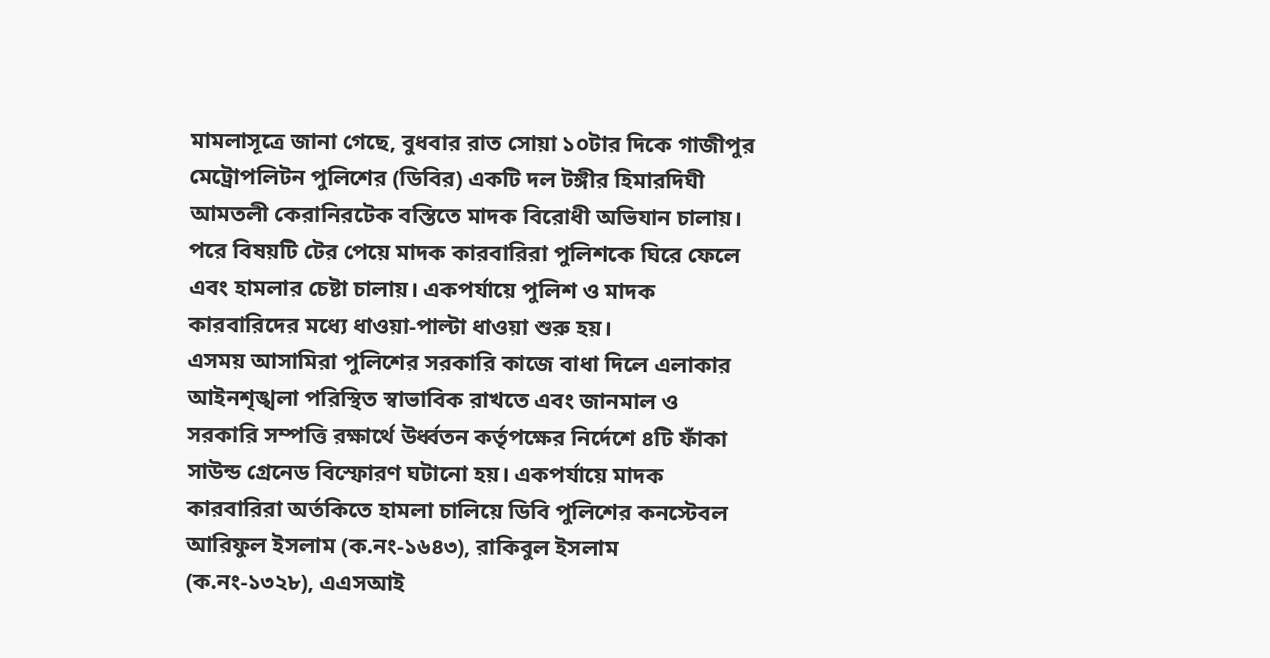মামলাসূত্রে জানা গেছে, বুধবার রাত সোয়া ১০টার দিকে গাজীপুর মেট্রোপলিটন পুলিশের (ডিবির) একটি দল টঙ্গীর হিমারদিঘী আমতলী কেরানিরটেক বস্তিতে মাদক বিরোধী অভিযান চালায়। পরে বিষয়টি টের পেয়ে মাদক কারবারিরা পুলিশকে ঘিরে ফেলে এবং হামলার চেষ্টা চালায়। একপর্যায়ে পুলিশ ও মাদক কারবারিদের মধ্যে ধাওয়া-পাল্টা ধাওয়া শুরু হয়।
এসময় আসামিরা পুলিশের সরকারি কাজে বাধা দিলে এলাকার আইনশৃঙ্খলা পরিস্থিত স্বাভাবিক রাখতে এবং জানমাল ও সরকারি সম্পত্তি রক্ষার্থে উর্ধ্বতন কর্তৃপক্ষের নির্দেশে ৪টি ফাঁকা সাউন্ড গ্রেনেড বিস্ফোরণ ঘটানো হয়। একপর্যায়ে মাদক কারবারিরা অর্তকিতে হামলা চালিয়ে ডিবি পুলিশের কনস্টেবল আরিফুল ইসলাম (ক.নং-১৬৪৩), রাকিবুল ইসলাম (ক.নং-১৩২৮), এএসআই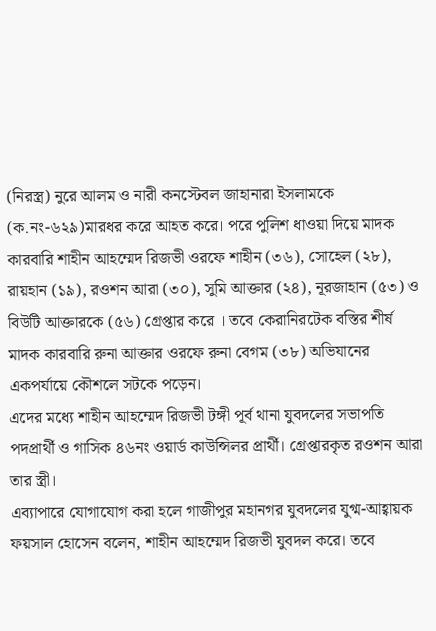(নিরস্ত্র) নুরে আলম ও নারী কনস্টেবল জাহানারা ইসলামকে (ক.নং-৬২৯)মারধর করে আহত করে। পরে পুলিশ ধাওয়া দিয়ে মাদক কারবারি শাহীন আহম্মেদ রিজভী ওরফে শাহীন (৩৬), সোহেল (২৮), রায়হান (১৯), রওশন আরা (৩০), সুমি আক্তার (২৪), নূরজাহান (৫৩) ও বিউটি আক্তারকে (৫৬) গ্রেপ্তার করে । তবে কেরানিরটেক বস্তির শীর্ষ মাদক কারবারি রুনা আক্তার ওরফে রুনা বেগম (৩৮) অভিযানের একপর্যায়ে কৌশলে সটকে পড়েন।
এদের মধ্যে শাহীন আহম্মেদ রিজভী টঙ্গী পূর্ব থানা যুবদলের সভাপতি পদপ্রার্থী ও গাসিক ৪৬নং ওয়ার্ড কাউন্সিলর প্রার্থী। গ্রেপ্তারকৃত রওশন আরা তার স্ত্রী।
এব্যাপারে যোগাযোগ করা হলে গাজীপুর মহানগর যুবদলের যুগ্ম-আহ্বায়ক ফয়সাল হোসেন বলেন, শাহীন আহম্মেদ রিজভী যুবদল করে। তবে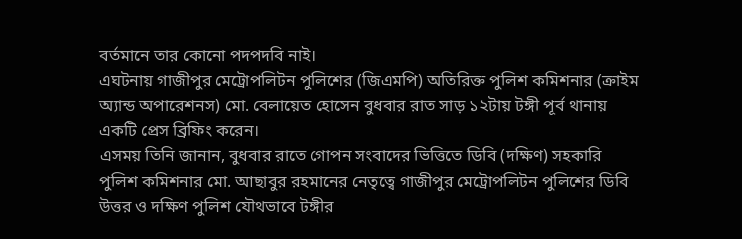বর্তমানে তার কোনো পদপদবি নাই।
এঘটনায় গাজীপুর মেট্রোপলিটন পুলিশের (জিএমপি) অতিরিক্ত পুলিশ কমিশনার (ক্রাইম অ্যান্ড অপারেশনস) মো. বেলায়েত হোসেন বুধবার রাত সাড় ১২টায় টঙ্গী পূর্ব থানায় একটি প্রেস ব্রিফিং করেন।
এসময় তিনি জানান, বুধবার রাতে গোপন সংবাদের ভিত্তিতে ডিবি (দক্ষিণ) সহকারি পুলিশ কমিশনার মো. আছাবুর রহমানের নেতৃত্বে গাজীপুর মেট্রোপলিটন পুলিশের ডিবি উত্তর ও দক্ষিণ পুলিশ যৌথভাবে টঙ্গীর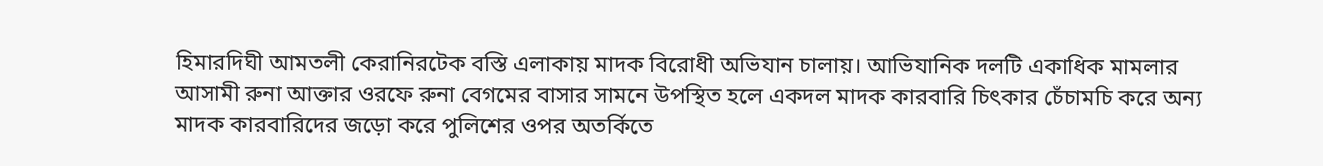হিমারদিঘী আমতলী কেরানিরটেক বস্তি এলাকায় মাদক বিরোধী অভিযান চালায়। আভিযানিক দলটি একাধিক মামলার আসামী রুনা আক্তার ওরফে রুনা বেগমের বাসার সামনে উপস্থিত হলে একদল মাদক কারবারি চিৎকার চেঁচামচি করে অন্য মাদক কারবারিদের জড়ো করে পুলিশের ওপর অতর্কিতে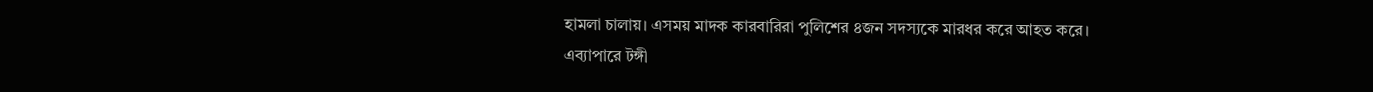হামলা চালায়। এসময় মাদক কারবারিরা পুলিশের ৪জন সদস্যকে মারধর করে আহত করে।
এব্যাপারে টঙ্গী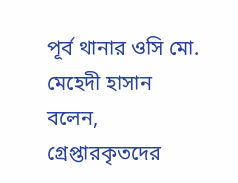পূর্ব থানার ওসি মো. মেহেদী হাসান বলেন, গ্রেপ্তারকৃতদের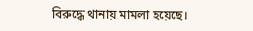বিরুদ্ধে থানায় মামলা হয়েছে।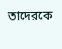তাদেরকে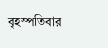বৃহস্পতিবার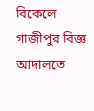বিকেলে গাজীপুর বিজ্ঞ আদালতে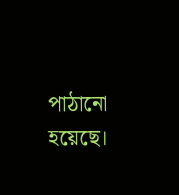পাঠানো হয়েছে।